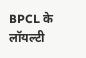BPCL के लॉयल्टी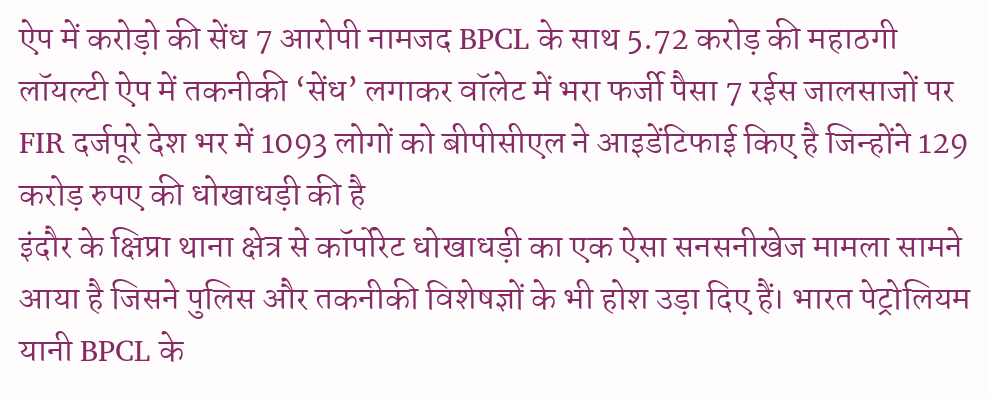ऐप में करोड़ो की सेंध 7 आरोपी नामजद BPCL के साथ 5.72 करोड़ की महाठगी
लॉयल्टी ऐप में तकनीकी ‘सेंध’ लगाकर वॉलेट में भरा फर्जी पैसा 7 रईस जालसाजों पर FIR दर्जपूरे देश भर में 1093 लोगों को बीपीसीएल ने आइडेंटिफाई किए है जिन्होंने 129 करोड़ रुपए की धोखाधड़ी की है
इंदौर के क्षिप्रा थाना क्षेत्र से कॉर्पोरेट धोखाधड़ी का एक ऐसा सनसनीखेज मामला सामने आया है जिसने पुलिस और तकनीकी विशेषज्ञों के भी होश उड़ा दिए हैं। भारत पेट्रोलियम यानी BPCL के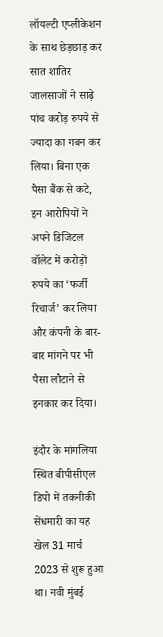लॉयल्टी एप्लीकेशन के साथ छेड़छाड़ कर सात शातिर जालसाजों ने साढ़े पांच करोड़ रुपये से ज्यादा का गबन कर लिया। बिना एक पैसा बैंक से कटे, इन आरोपियों ने अपने डिजिटल वॉलेट में करोड़ों रुपये का ‘फर्जी रिचार्ज’ कर लिया और कंपनी के बार-बार मांगने पर भी पैसा लौटाने से इनकार कर दिया।

इंदौर के मांगलिया स्थित बीपीसीएल डिपो में तकनीकी सेंधमारी का यह खेल 31 मार्च 2023 से शुरू हुआ था। नवी मुंबई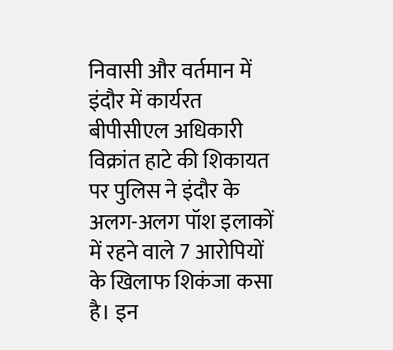निवासी और वर्तमान में इंदौर में कार्यरत बीपीसीएल अधिकारी विक्रांत हाटे की शिकायत पर पुलिस ने इंदौर के अलग-अलग पॉश इलाकों में रहने वाले 7 आरोपियों के खिलाफ शिकंजा कसा है। इन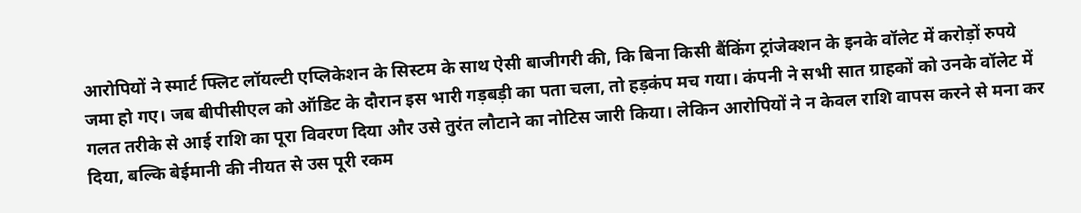आरोपियों ने स्मार्ट फ्लिट लॉयल्टी एप्लिकेशन के सिस्टम के साथ ऐसी बाजीगरी की, कि बिना किसी बैंकिंग ट्रांजेक्शन के इनके वॉलेट में करोड़ों रुपये जमा हो गए। जब बीपीसीएल को ऑडिट के दौरान इस भारी गड़बड़ी का पता चला, तो हड़कंप मच गया। कंपनी ने सभी सात ग्राहकों को उनके वॉलेट में गलत तरीके से आई राशि का पूरा विवरण दिया और उसे तुरंत लौटाने का नोटिस जारी किया। लेकिन आरोपियों ने न केवल राशि वापस करने से मना कर दिया, बल्कि बेईमानी की नीयत से उस पूरी रकम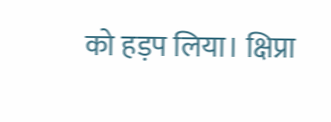को हड़प लिया। क्षिप्रा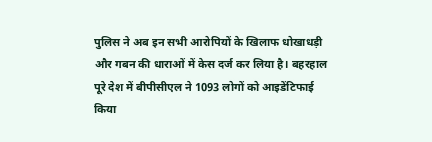पुलिस ने अब इन सभी आरोपियों के खिलाफ धोखाधड़ी और गबन की धाराओं में केस दर्ज कर लिया है। बहरहाल पूरे देश में बीपीसीएल ने 1093 लोगों को आइडेंटिफाई किया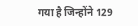गया है जिन्होंने 129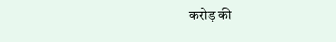करोड़ की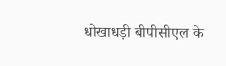धोखाधड़ी बीपीसीएल के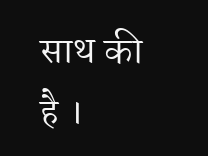साथ की है ।